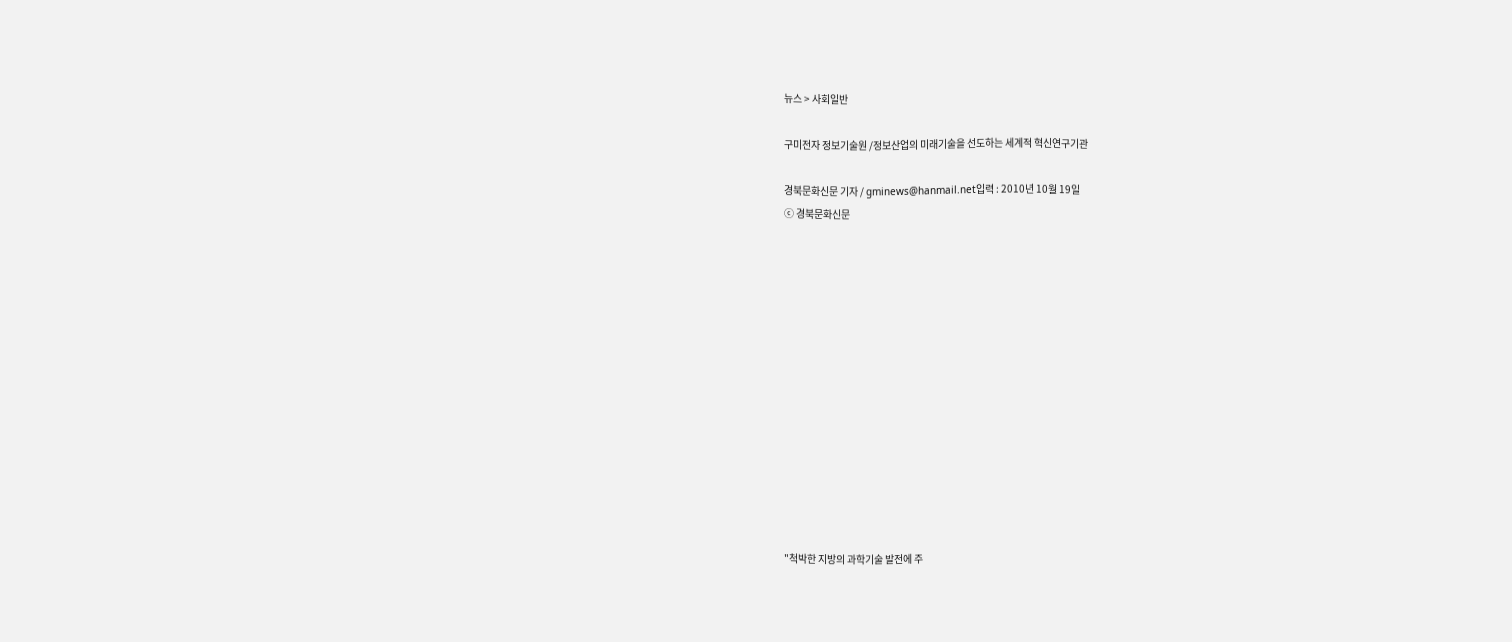뉴스 > 사회일반

구미전자 정보기술원 /정보산업의 미래기술을 선도하는 세계적 혁신연구기관

경북문화신문 기자 / gminews@hanmail.net입력 : 2010년 10월 19일
ⓒ 경북문화신문














"척박한 지방의 과학기술 발전에 주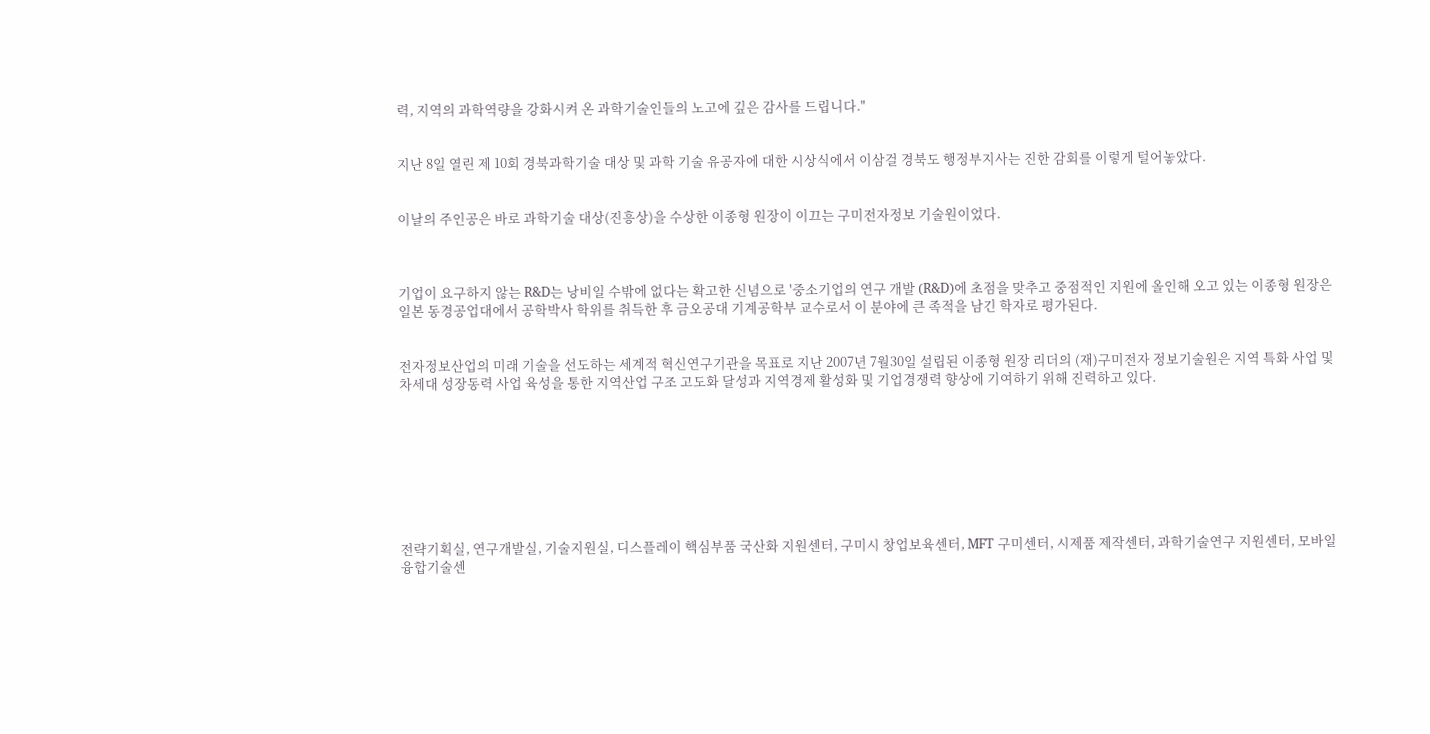력, 지역의 과학역량을 강화시켜 온 과학기술인들의 노고에 깊은 감사를 드립니다."


지난 8일 열린 제 10회 경북과학기술 대상 및 과학 기술 유공자에 대한 시상식에서 이삼걸 경북도 행정부지사는 진한 감회를 이렇게 털어놓았다.


이날의 주인공은 바로 과학기술 대상(진흥상)을 수상한 이종형 원장이 이끄는 구미전자정보 기술원이었다.



기업이 요구하지 않는 R&D는 낭비일 수밖에 없다는 확고한 신념으로 '중소기업의 연구 개발 (R&D)에 초점을 맞추고 중점적인 지원에 올인해 오고 있는 이종형 원장은 일본 동경공업대에서 공학박사 학위를 취득한 후 금오공대 기계공학부 교수로서 이 분야에 큰 족적을 남긴 학자로 평가된다.


전자정보산업의 미래 기술을 선도하는 세계적 혁신연구기관을 목표로 지난 2007년 7월30일 설립된 이종형 원장 리더의 (재)구미전자 정보기술원은 지역 특화 사업 및 차세대 성장동력 사업 육성을 통한 지역산업 구조 고도화 달성과 지역경제 활성화 및 기업경쟁력 향상에 기여하기 위해 진력하고 있다.








전략기획실, 연구개발실, 기술지원실, 디스플레이 핵심부품 국산화 지원센터, 구미시 창업보육센터, MFT 구미센터, 시제품 제작센터, 과학기술연구 지원센터, 모바일 융합기술센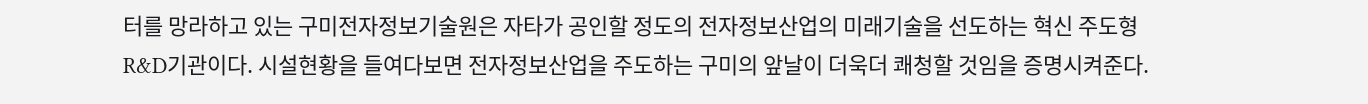터를 망라하고 있는 구미전자정보기술원은 자타가 공인할 정도의 전자정보산업의 미래기술을 선도하는 혁신 주도형 R&D기관이다. 시설현황을 들여다보면 전자정보산업을 주도하는 구미의 앞날이 더욱더 쾌청할 것임을 증명시켜준다.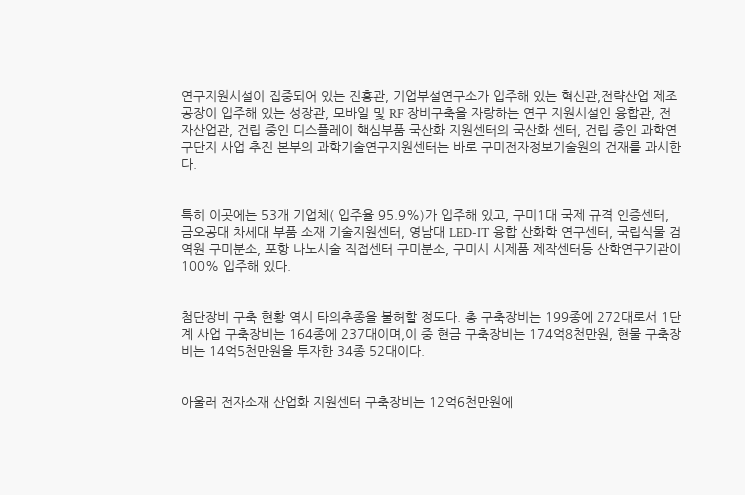연구지원시설이 집중되어 있는 진흥관, 기업부설연구소가 입주해 있는 혁신관,전략산업 제조공장이 입주해 있는 성장관, 모바일 및 RF 장비구축을 자랑하는 연구 지원시설인 융합관, 전자산업관, 건립 중인 디스플레이 핵심부품 국산화 지원센터의 국산화 센터, 건립 중인 과학연구단지 사업 추진 본부의 과학기술연구지원센터는 바로 구미전자정보기술원의 건재를 과시한다.


특히 이곳에는 53개 기업체( 입주율 95.9%)가 입주해 있고, 구미1대 국제 규격 인증센터, 금오공대 차세대 부품 소재 기술지원센터, 영남대 LED-IT 융합 산화학 연구센터, 국립식물 검역원 구미분소, 포항 나노시술 직접센터 구미분소, 구미시 시제품 제작센터등 산학연구기관이 100% 입주해 있다.


첨단장비 구축 현황 역시 타의추종을 불허할 정도다. 총 구축장비는 199종에 272대로서 1단계 사업 구축장비는 164종에 237대이며,이 중 현금 구축장비는 174억8천만원, 현물 구축장비는 14억5천만원을 투자한 34종 52대이다.


아울러 전자소재 산업화 지원센터 구축장비는 12억6천만원에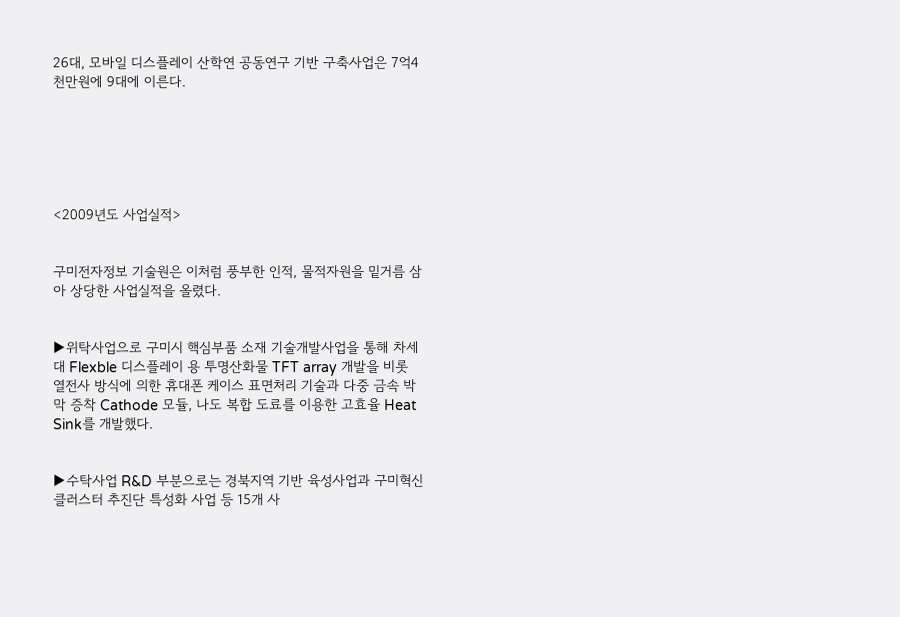26대, 모바일 디스플레이 산학연 공동연구 기반 구축사업은 7억4천만원에 9대에 이른다.






<2009년도 사업실적>


구미전자정보 기술원은 이처럼 풍부한 인적, 물적자원을 밑거름 삼아 상당한 사업실적을 올렸다.


▶위탁사업으로 구미시 핵심부품 소재 기술개발사업을 통해 차세대 Flexble 디스플레이 용 투명산화물 TFT array 개발을 비롯 열전사 방식에 의한 휴대폰 케이스 표면처리 기술과 다중 금속 박막 증착 Cathode 모듈, 나도 복합 도료를 이용한 고효율 Heat Sink를 개발했다.


▶수탁사업 R&D 부분으로는 경북지역 기반 육성사업과 구미혁신클러스터 추진단 특성화 사업 등 15개 사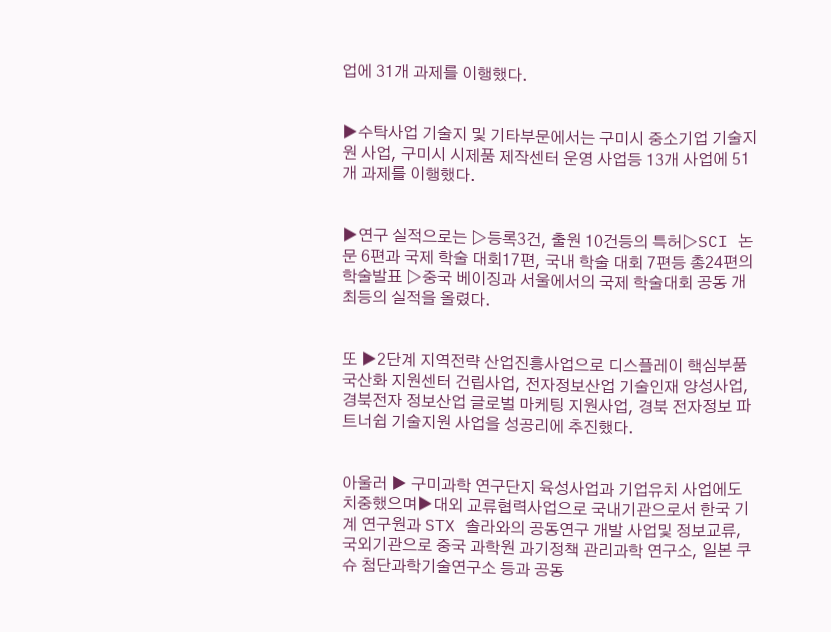업에 31개 과제를 이행했다.


▶수탁사업 기술지 및 기타부문에서는 구미시 중소기업 기술지원 사업, 구미시 시제품 제작센터 운영 사업등 13개 사업에 51개 과제를 이행했다.


▶연구 실적으로는 ▷등록3건, 출원 10건등의 특허▷SCI 논문 6편과 국제 학술 대회17편, 국내 학술 대회 7편등 총24편의 학술발표 ▷중국 베이징과 서울에서의 국제 학술대회 공동 개최등의 실적을 올렸다.


또 ▶2단계 지역전략 산업진흥사업으로 디스플레이 핵심부품 국산화 지원센터 건립사업, 전자정보산업 기술인재 양성사업, 경북전자 정보산업 글로벌 마케팅 지원사업, 경북 전자정보 파트너쉽 기술지원 사업을 성공리에 추진했다.


아울러 ▶ 구미과학 연구단지 육성사업과 기업유치 사업에도 치중했으며▶대외 교류협력사업으로 국내기관으로서 한국 기계 연구원과 STX 솔라와의 공동연구 개발 사업및 정보교류, 국외기관으로 중국 과학원 과기정책 관리과학 연구소, 일본 쿠슈 첨단과학기술연구소 등과 공동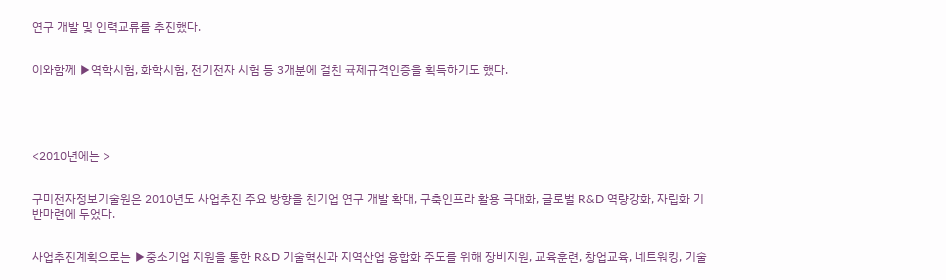연구 개발 및 인력교류를 추진했다.


이와함께 ▶역학시험, 화학시험, 전기전자 시험 등 3개분에 걸친 귝제규격인증을 획득하기도 했다.





<2010년에는 >


구미전자정보기술원은 2010년도 사업추진 주요 방향을 친기업 연구 개발 확대, 구축인프라 활용 극대화, 글로벌 R&D 역량강화, 자립화 기반마련에 두었다.


사업추진계획으로는 ▶중소기업 지원을 통한 R&D 기술혁신과 지역산업 융합화 주도를 위해 장비지원, 교육훈련, 창업교육, 네트워킹, 기술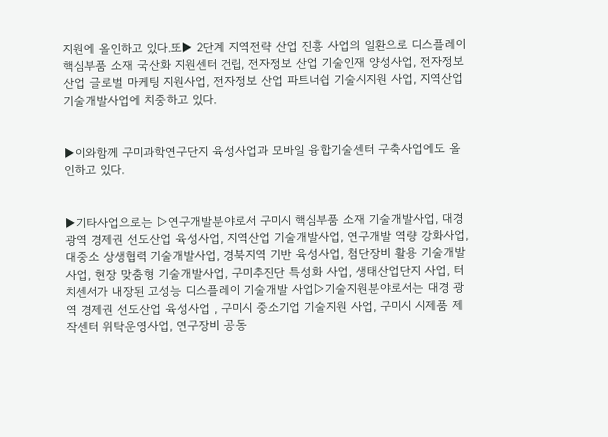지원에 올인하고 있다.또▶ 2단계 지역전략 산업 진흥 사업의 일환으로 디스플레이 핵심부품 소재 국산화 지원센터 건립, 전자정보 산업 기술인재 양성사업, 전자정보산업 글로벌 마케팅 지원사업, 전자정보 산업 파트너쉽 기술시지원 사업, 지역산업 기술개발사업에 치중하고 있다.


▶이와함께 구미과학연구단지 육성사업과 모바일 융합기술센터 구축사업에도 올인하고 있다.


▶기타사업으로는 ▷연구개발분야로서 구미시 핵심부품 소재 기술개발사업, 대경 광역 경제권 선도산업 육성사업, 지역산업 기술개발사업, 연구개발 역량 강화사업, 대중소 상생협력 기술개발사업, 경북지역 기반 육성사업, 첨단장비 활용 기술개발 사업, 현장 맞춤형 기술개발사업, 구미추진단 특성화 사업, 생태산업단지 사업, 터치센서가 내장된 고성능 디스플레이 기술개발 사업▷기술지원분야로서는 대경 광역 경제권 선도산업 육성사업 , 구미시 중소기업 기술지원 사업, 구미시 시제품 제작센터 위탁운영사업, 연구장비 공동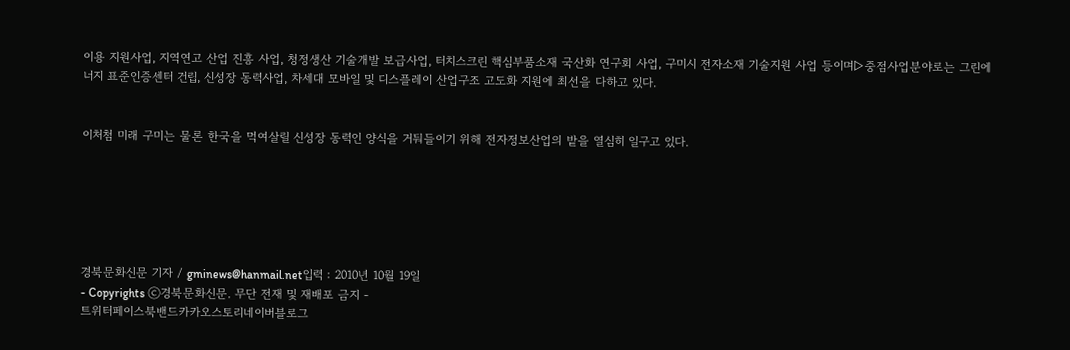이용 지원사업, 지역연고 산업 진흥 사업, 청정생산 기술개발 보급사업, 터치스크린 핵심부품소재 국산화 연구회 사업, 구미시 전자소재 기술지원 사업 등이며▷중점사업분야로는 그린에너지 표준인증센터 건립, 신성장 동력사업, 차세대 모바일 및 디스플레이 산업구조 고도화 지원에 최선을 다하고 있다.


이처첨 미래 구미는 물론 한국을 먹여살릴 신성장 동력인 양식을 거둬들이기 위해 전자정보산업의 밭을 열심히 일구고 있다.






경북문화신문 기자 / gminews@hanmail.net입력 : 2010년 10월 19일
- Copyrights ⓒ경북문화신문. 무단 전재 및 재배포 금지 -
트위터페이스북밴드카카오스토리네이버블로그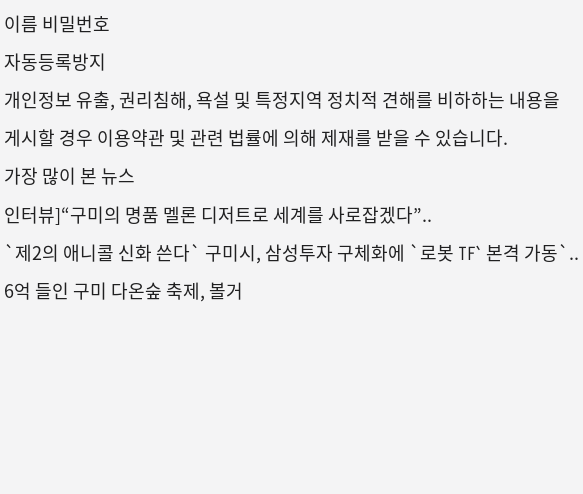이름 비밀번호
자동등록방지
개인정보 유출, 권리침해, 욕설 및 특정지역 정치적 견해를 비하하는 내용을 게시할 경우 이용약관 및 관련 법률에 의해 제재를 받을 수 있습니다.
가장 많이 본 뉴스
인터뷰]“구미의 명품 멜론 디저트로 세계를 사로잡겠다”..
`제2의 애니콜 신화 쓴다` 구미시, 삼성투자 구체화에 `로봇 TF` 본격 가동`..
6억 들인 구미 다온숲 축제, 볼거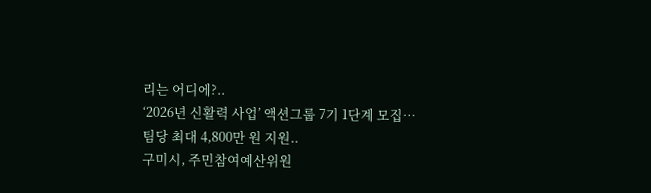리는 어디에?..
‘2026년 신활력 사업’ 액션그룹 7기 1단계 모집… 팀당 최대 4,800만 원 지원..
구미시, 주민참여예산위원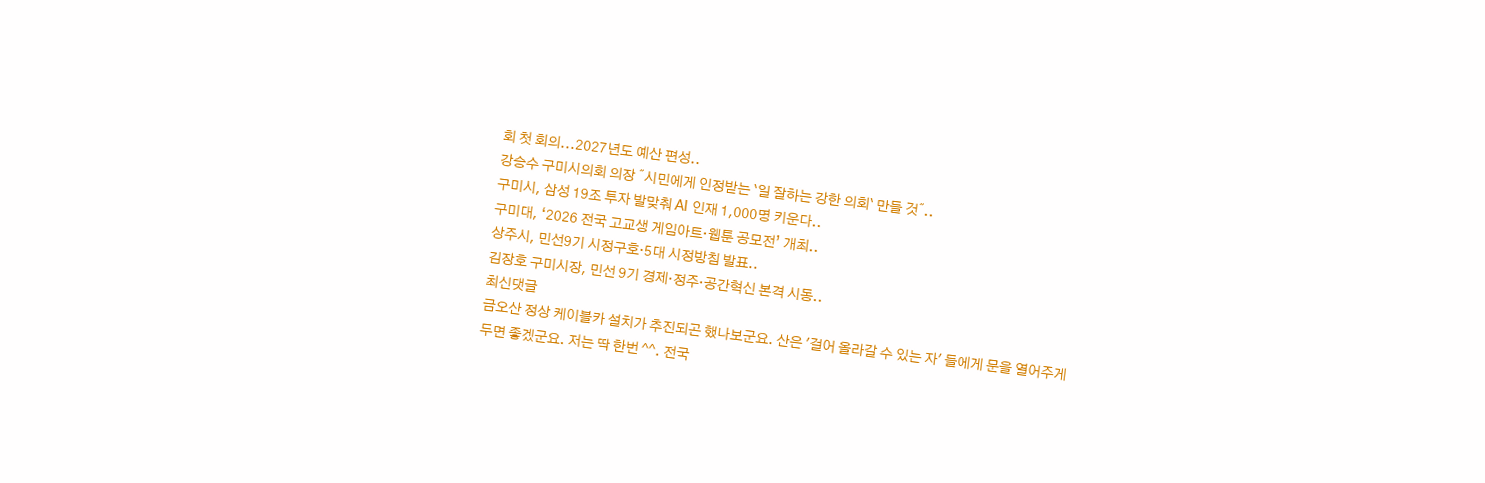회 첫 회의...2027년도 예산 편성..
강승수 구미시의회 의장 ˝시민에게 인정받는 `일 잘하는 강한 의회` 만들 것˝..
구미시, 삼성 19조 투자 발맞춰 AI 인재 1,000명 키운다..
구미대, ‘2026 전국 고교생 게임아트·웹툰 공모전’ 개최..
상주시, 민선9기 시정구호·5대 시정방침 발표..
김장호 구미시장, 민선 9기 경제·정주·공간혁신 본격 시동..
최신댓글
금오산 정상 케이블카 설치가 추진되곤 했나보군요. 산은 '걸어 올라갈 수 있는 자' 들에게 문을 열어주게 두면 좋겠군요. 저는 딱 한번 ^^. 전국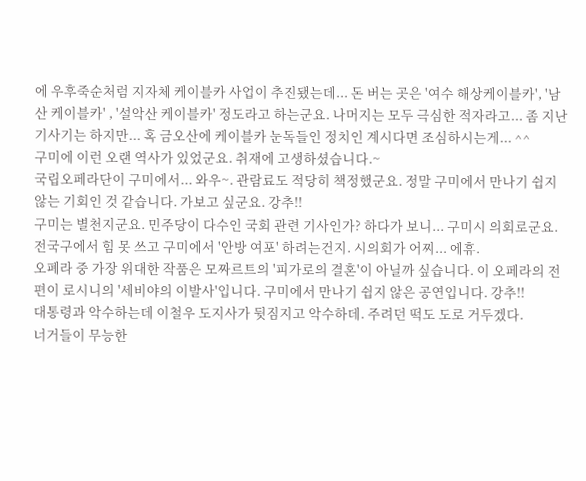에 우후죽순처럼 지자체 케이블카 사업이 추진됐는데... 돈 버는 곳은 '여수 해상케이블카', '남산 케이블카' , '설악산 케이블카' 정도라고 하는군요. 나머지는 모두 극심한 적자라고... 좀 지난 기사기는 하지만... 혹 금오산에 케이블카 눈독들인 정치인 계시다면 조심하시는게... ^^
구미에 이런 오랜 역사가 있었군요. 취재에 고생하셨습니다.~
국립오페라단이 구미에서... 와우~. 관람료도 적당히 책정했군요. 정말 구미에서 만나기 쉽지 않는 기회인 것 같습니다. 가보고 싶군요. 강추!!
구미는 별천지군요. 민주당이 다수인 국회 관련 기사인가? 하다가 보니... 구미시 의회로군요. 전국구에서 힘 못 쓰고 구미에서 '안방 여포' 하려는건지. 시의회가 어찌... 에휴.
오폐라 중 가장 위대한 작품은 모짜르트의 '피가로의 결혼'이 아닐까 싶습니다. 이 오페라의 전편이 로시니의 '세비야의 이발사'입니다. 구미에서 만나기 쉽지 않은 공연입니다. 강추!!
대통령과 악수하는데 이철우 도지사가 뒷짐지고 악수하데. 주려던 떡도 도로 거두겠다.
너거들이 무능한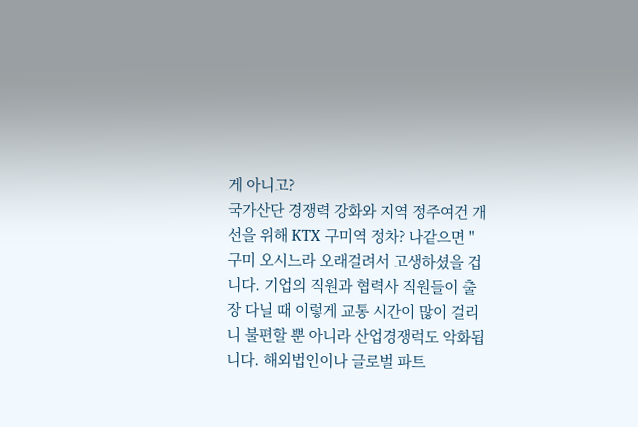게 아니고?
국가산단 경쟁력 강화와 지역 정주여건 개선을 위해 KTX 구미역 정차? 나같으면 "구미 오시느라 오래걸려서 고생하셨을 겁니다. 기업의 직원과 협력사 직원들이 출장 다닐 때 이렇게 교통 시간이 많이 걸리니 불편할 뿐 아니라 산업경쟁럭도 악화됩니다. 해외법인이나 글로벌 파트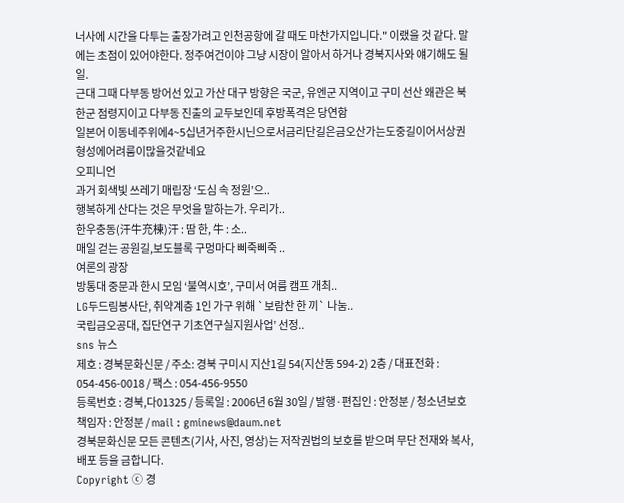너사에 시간을 다투는 출장가려고 인천공항에 갈 때도 마찬가지입니다." 이랬을 것 같다. 말에는 초점이 있어야한다. 정주여건이야 그냥 시장이 알아서 하거나 경북지사와 얘기해도 될 일.
근대 그때 다부동 방어선 있고 가산 대구 방향은 국군, 유엔군 지역이고 구미 선산 왜관은 북한군 점령지이고 다부동 진출의 교두보인데 후방폭격은 당연함
일본어 이동네주위에4~5십년거주한시닌으로서금리단길은금오산가는도중길이어서상권형성에어려룸이많을것같네요
오피니언
과거 회색빛 쓰레기 매립장 ‘도심 속 정원’으..
행복하게 산다는 것은 무엇을 말하는가. 우리가..
한우충동(汗牛充棟)汗 : 땀 한, 牛 : 소..
매일 걷는 공원길,보도블록 구멍마다 삐죽삐죽 ..
여론의 광장
방통대 중문과 한시 모임 ‘불역시호’, 구미서 여름 캠프 개최..
LG두드림봉사단, 취약계층 1인 가구 위해 `보람찬 한 끼` 나눔..
국립금오공대, 집단연구 기초연구실지원사업’ 선정..
sns 뉴스
제호 : 경북문화신문 / 주소: 경북 구미시 지산1길 54(지산동 594-2) 2층 / 대표전화 : 054-456-0018 / 팩스 : 054-456-9550
등록번호 : 경북,다01325 / 등록일 : 2006년 6월 30일 / 발행·편집인 : 안정분 / 청소년보호책임자 : 안정분 / mail : gminews@daum.net
경북문화신문 모든 콘텐츠(기사, 사진, 영상)는 저작권법의 보호를 받으며 무단 전재와 복사, 배포 등을 금합니다.
Copyright ⓒ 경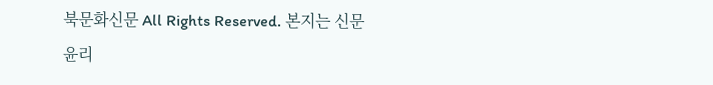북문화신문 All Rights Reserved. 본지는 신문 윤리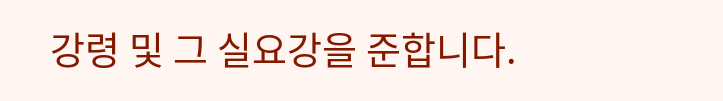강령 및 그 실요강을 준합니다.